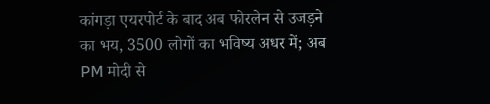कांगड़ा एयरपोर्ट के बाद अब फोरलेन से उजड़ने का भय, 3500 लोगों का भविष्य अधर में; अब PM मोदी से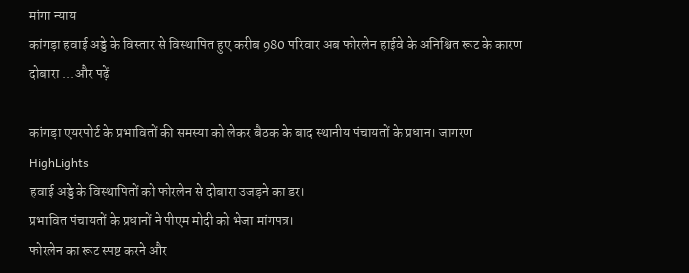मांगा न्याय
कांगड़ा हवाई अड्डे के विस्तार से विस्थापित हुए करीब 980 परिवार अब फोरलेन हाईवे के अनिश्चित रूट के कारण दोबारा ...और पढ़ें

कांगड़ा एयरपोर्ट के प्रभावितों की समस्या को लेकर बैठक के बाद स्थानीय पंचायतों के प्रधान। जागरण
HighLights
हवाई अड्डे के विस्थापितों को फोरलेन से दोबारा उजड़ने का डर।
प्रभावित पंचायतों के प्रधानों ने पीएम मोदी को भेजा मांगपत्र।
फोरलेन का रूट स्पष्ट करने और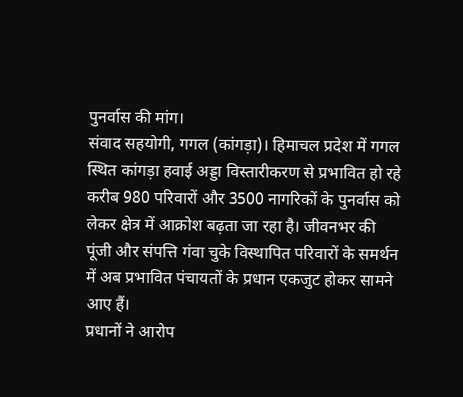पुनर्वास की मांग।
संवाद सहयोगी, गगल (कांगड़ा)। हिमाचल प्रदेश में गगल स्थित कांगड़ा हवाई अड्डा विस्तारीकरण से प्रभावित हो रहे करीब 980 परिवारों और 3500 नागरिकों के पुनर्वास को लेकर क्षेत्र में आक्रोश बढ़ता जा रहा है। जीवनभर की पूंजी और संपत्ति गंवा चुके विस्थापित परिवारों के समर्थन में अब प्रभावित पंचायतों के प्रधान एकजुट होकर सामने आए हैं।
प्रधानों ने आरोप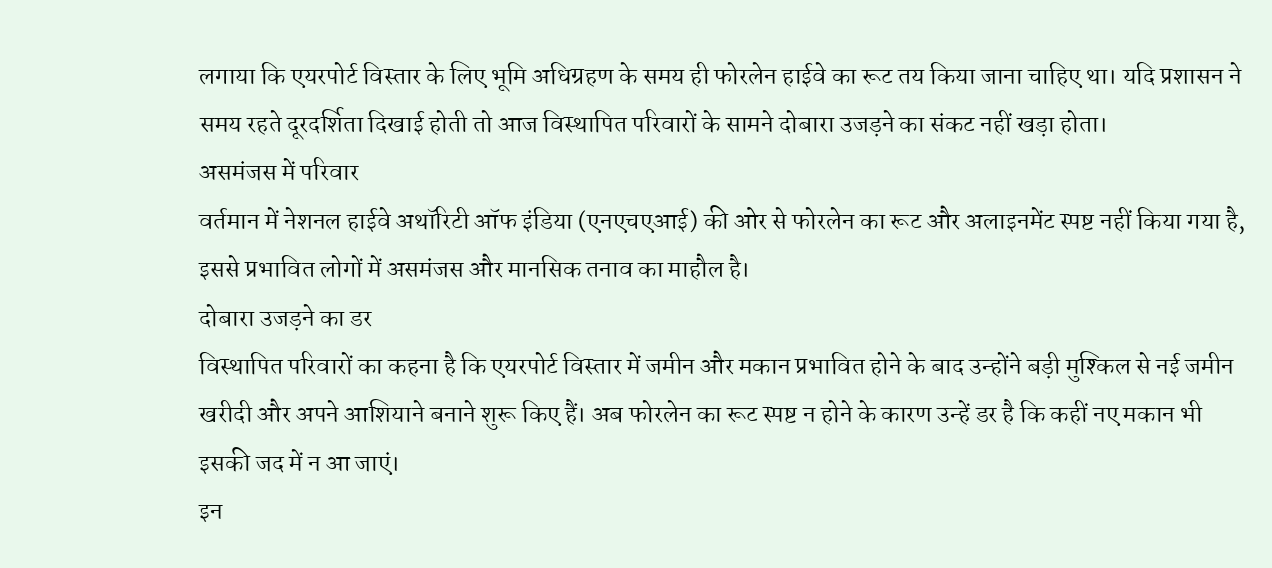लगाया कि एयरपोर्ट विस्तार के लिए भूमि अधिग्रहण के समय ही फोरलेन हाईवे का रूट तय किया जाना चाहिए था। यदि प्रशासन ने समय रहते दूरदर्शिता दिखाई होती तो आज विस्थापित परिवारों के सामने दोबारा उजड़ने का संकट नहीं खड़ा होता।
असमंजस में परिवार
वर्तमान में नेशनल हाईवे अथॉरिटी ऑफ इंडिया (एनएचएआई) की ओर से फोरलेन का रूट और अलाइनमेंट स्पष्ट नहीं किया गया है, इससे प्रभावित लोगों में असमंजस और मानसिक तनाव का माहौल है।
दोबारा उजड़ने का डर
विस्थापित परिवारों का कहना है कि एयरपोर्ट विस्तार में जमीन और मकान प्रभावित होने के बाद उन्होंने बड़ी मुश्किल से नई जमीन खरीदी और अपने आशियाने बनाने शुरू किए हैं। अब फोरलेन का रूट स्पष्ट न होने के कारण उन्हें डर है कि कहीं नए मकान भी इसकी जद में न आ जाएं।
इन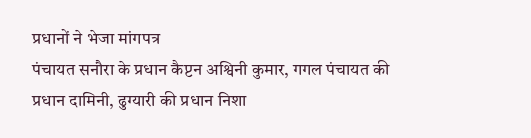प्रधानों ने भेजा मांगपत्र
पंचायत सनौरा के प्रधान कैप्टन अश्विनी कुमार, गगल पंचायत की प्रधान दामिनी, ढुग्यारी की प्रधान निशा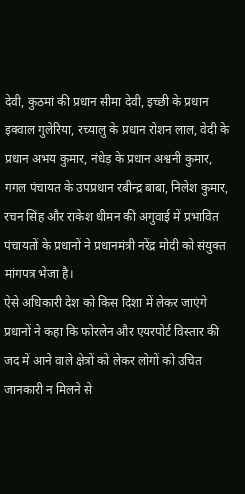देवी, कुठमां की प्रधान सीमा देवी, इच्छी के प्रधान इक्वाल गुलेरिया, रच्यालु के प्रधान रोशन लाल, वेदी के प्रधान अभय कुमार, नंधेड़ के प्रधान अश्वनी कुमार, गगल पंचायत के उपप्रधान रबीन्द्र बाबा, निलेश कुमार, रचन सिंह और राकेश धीमन की अगुवाई में प्रभावित पंचायतों के प्रधानों ने प्रधानमंत्री नरेंद्र मोदी को संयुक्त मांगपत्र भेजा है।
ऐसे अधिकारी देश को किस दिशा में लेकर जाएंगे
प्रधानों ने कहा कि फोरलेन और एयरपोर्ट विस्तार की जद में आने वाले क्षेत्रों को लेकर लोगों को उचित जानकारी न मिलने से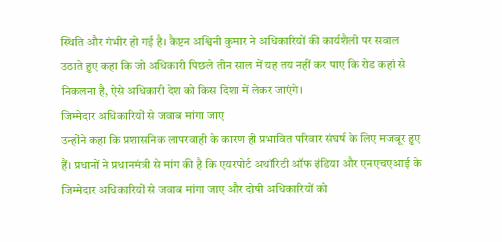स्थिति और गंभीर हो गई है। कैप्टन अश्विनी कुमार ने अधिकारियों की कार्यशैली पर सवाल उठाते हुए कहा कि जो अधिकारी पिछले तीन साल में यह तय नहीं कर पाए कि रोड कहां से निकलना है, ऐसे अधिकारी देश को किस दिशा में लेकर जाएंगे।
जिम्मेदार अधिकारियों से जवाब मांगा जाए
उन्होंने कहा कि प्रशासनिक लापरवाही के कारण ही प्रभावित परिवार संघर्ष के लिए मजबूर हुए हैं। प्रधानों ने प्रधानमंत्री से मांग की है कि एयरपोर्ट अथॉरिटी ऑफ इंडिया और एनएचएआई के जिम्मेदार अधिकारियों से जवाब मांगा जाए और दोषी अधिकारियों को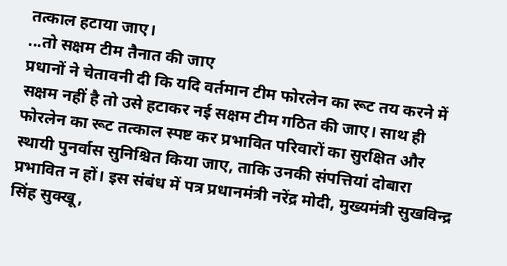तत्काल हटाया जाए।
...तो सक्षम टीम तैनात की जाए
प्रधानों ने चेतावनी दी कि यदि वर्तमान टीम फोरलेन का रूट तय करने में सक्षम नहीं है तो उसे हटाकर नई सक्षम टीम गठित की जाए। साथ ही फोरलेन का रूट तत्काल स्पष्ट कर प्रभावित परिवारों का सुरक्षित और स्थायी पुनर्वास सुनिश्चित किया जाए, ताकि उनकी संपत्तियां दोबारा प्रभावित न हों। इस संबंध में पत्र प्रधानमंत्री नरेंद्र मोदी, मुख्यमंत्री सुखविन्द्र सिंह सुक्खू,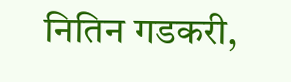नितिन गडकरी,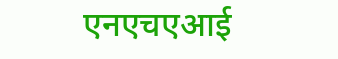एनएचएआई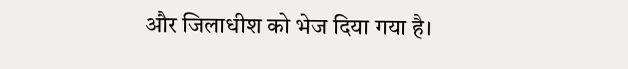और जिलाधीश को भेज दिया गया है।